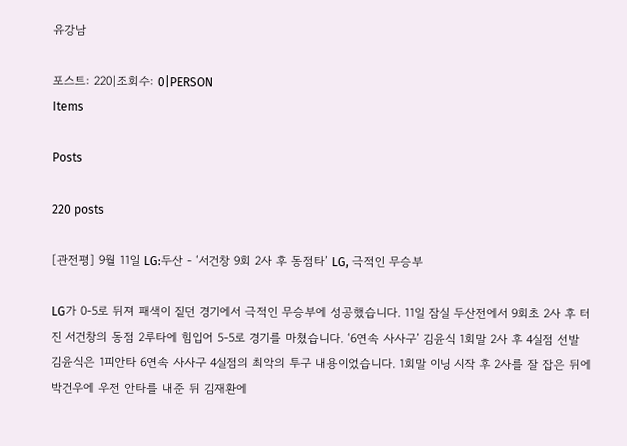유강남

포스트: 220|조회수: 0|PERSON
Items

Posts

220 posts

[관전평] 9월 11일 LG:두산 - ‘서건창 9회 2사 후 동점타’ LG, 극적인 무승부

LG가 0-5로 뒤져 패색이 짙던 경기에서 극적인 무승부에 성공했습니다. 11일 잠실 두산전에서 9회초 2사 후 터진 서건창의 동점 2루타에 힘입어 5-5로 경기를 마쳤습니다. ‘6연속 사사구’ 김윤식 1회말 2사 후 4실점 선발 김윤식은 1피안타 6연속 사사구 4실점의 최악의 투구 내용이었습니다. 1회말 이닝 시작 후 2사를 잘 잡은 뒤에 박건우에 우전 안타를 내준 뒤 김재환에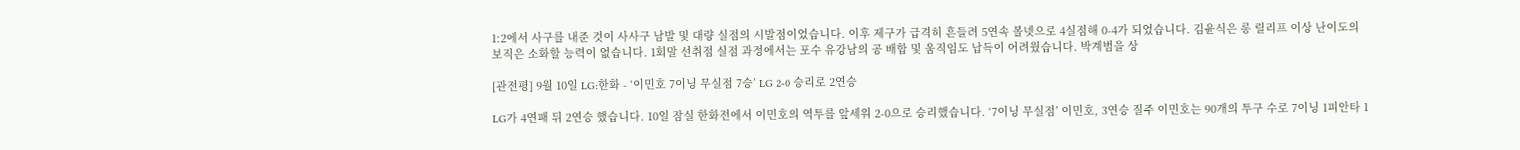1:2에서 사구를 내준 것이 사사구 남발 및 대량 실점의 시발점이었습니다. 이후 제구가 급격히 흔들려 5연속 볼넷으로 4실점해 0-4가 되었습니다. 김윤식은 롱 릴리프 이상 난이도의 보직은 소화할 능력이 없습니다. 1회말 선취점 실점 과정에서는 포수 유강남의 공 배합 및 움직임도 납득이 어려웠습니다. 박계범을 상

[관전평] 9월 10일 LG:한화 - ‘이민호 7이닝 무실점 7승’ LG 2-0 승리로 2연승

LG가 4연패 뒤 2연승 했습니다. 10일 잠실 한화전에서 이민호의 역투를 앞세워 2-0으로 승리했습니다. ‘7이닝 무실점’ 이민호, 3연승 질주 이민호는 90개의 투구 수로 7이닝 1피안타 1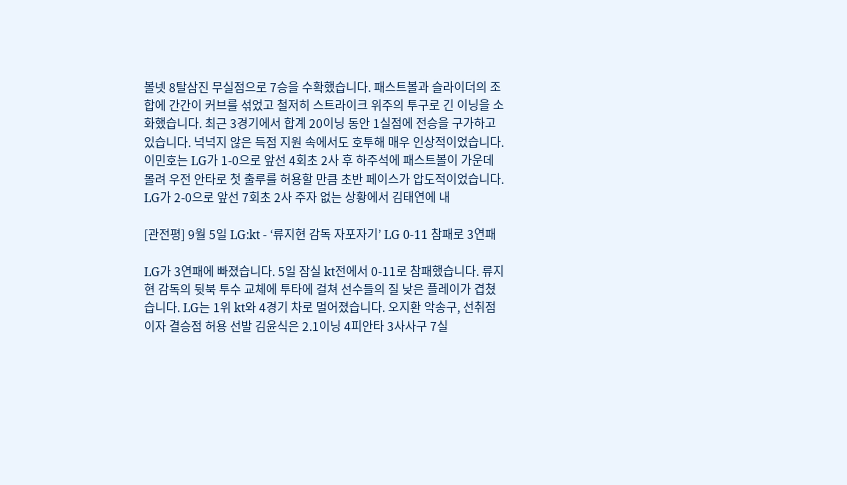볼넷 8탈삼진 무실점으로 7승을 수확했습니다. 패스트볼과 슬라이더의 조합에 간간이 커브를 섞었고 철저히 스트라이크 위주의 투구로 긴 이닝을 소화했습니다. 최근 3경기에서 합계 20이닝 동안 1실점에 전승을 구가하고 있습니다. 넉넉지 않은 득점 지원 속에서도 호투해 매우 인상적이었습니다. 이민호는 LG가 1-0으로 앞선 4회초 2사 후 하주석에 패스트볼이 가운데 몰려 우전 안타로 첫 출루를 허용할 만큼 초반 페이스가 압도적이었습니다. LG가 2-0으로 앞선 7회초 2사 주자 없는 상황에서 김태연에 내

[관전평] 9월 5일 LG:kt - ‘류지현 감독 자포자기’ LG 0-11 참패로 3연패

LG가 3연패에 빠졌습니다. 5일 잠실 kt전에서 0-11로 참패했습니다. 류지현 감독의 뒷북 투수 교체에 투타에 걸쳐 선수들의 질 낮은 플레이가 겹쳤습니다. LG는 1위 kt와 4경기 차로 멀어졌습니다. 오지환 악송구, 선취점이자 결승점 허용 선발 김윤식은 2.1이닝 4피안타 3사사구 7실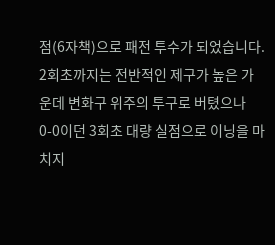점(6자책)으로 패전 투수가 되었습니다. 2회초까지는 전반적인 제구가 높은 가운데 변화구 위주의 투구로 버텼으나 0-0이던 3회초 대량 실점으로 이닝을 마치지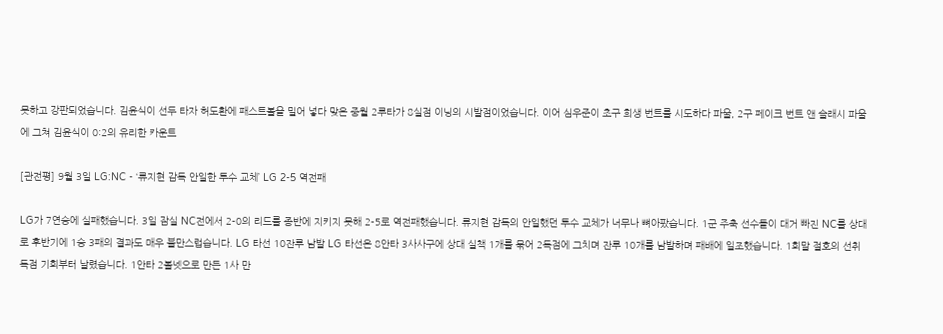못하고 강판되었습니다. 김윤식이 선두 타자 허도환에 패스트볼을 밀어 넣다 맞은 중월 2루타가 8실점 이닝의 시발점이었습니다. 이어 심우준이 초구 희생 번트를 시도하다 파울, 2구 페이크 번트 앤 슬래시 파울에 그쳐 김윤식이 0:2의 유리한 카운트

[관전평] 9월 3일 LG:NC - ‘류지현 감독 안일한 투수 교체’ LG 2-5 역전패

LG가 7연승에 실패했습니다. 3일 잠실 NC전에서 2-0의 리드를 종반에 지키지 못해 2-5로 역전패했습니다. 류지현 감독의 안일했던 투수 교체가 너무나 뼈아팠습니다. 1군 주축 선수들이 대거 빠진 NC를 상대로 후반기에 1승 3패의 결과도 매우 불만스럽습니다. LG 타선 10잔루 남발 LG 타선은 8안타 3사사구에 상대 실책 1개를 묶어 2득점에 그치며 잔루 10개를 남발하며 패배에 일조했습니다. 1회말 절호의 선취 득점 기회부터 날렸습니다. 1안타 2볼넷으로 만든 1사 만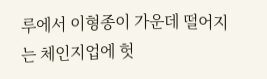루에서 이형종이 가운데 떨어지는 체인지업에 헛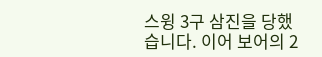스윙 3구 삼진을 당했습니다. 이어 보어의 2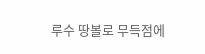루수 땅볼로 무득점에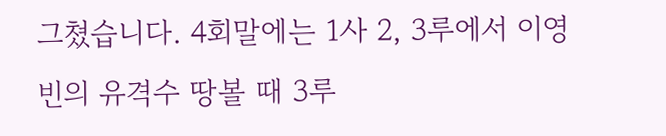그쳤습니다. 4회말에는 1사 2, 3루에서 이영빈의 유격수 땅볼 때 3루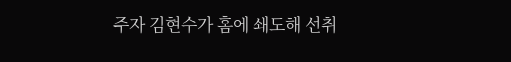주자 김현수가 홈에 쇄도해 선취